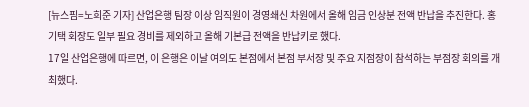[뉴스핌=노희준 기자] 산업은행 팀장 이상 임직원이 경영쇄신 차원에서 올해 임금 인상분 전액 반납을 추진한다. 홍기택 회장도 일부 필요 경비를 제외하고 올해 기본급 전액을 반납키로 했다.
17일 산업은행에 따르면, 이 은행은 이날 여의도 본점에서 본점 부서장 및 주요 지점장이 참석하는 부점장 회의를 개최했다.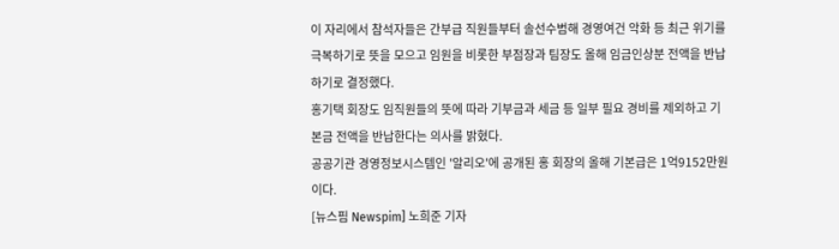이 자리에서 참석자들은 간부급 직원들부터 솔선수범해 경영여건 악화 등 최근 위기를 극복하기로 뜻을 모으고 임원을 비롯한 부점장과 팀장도 올해 임금인상분 전액을 반납하기로 결정했다.
홍기택 회장도 임직원들의 뜻에 따라 기부금과 세금 등 일부 필요 경비를 제외하고 기본금 전액을 반납한다는 의사를 밝혔다.
공공기관 경영정보시스템인 '알리오'에 공개된 홍 회장의 올해 기본급은 1억9152만원이다.
[뉴스핌 Newspim] 노희준 기자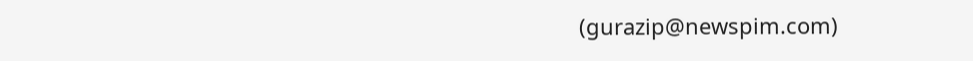(gurazip@newspim.com)